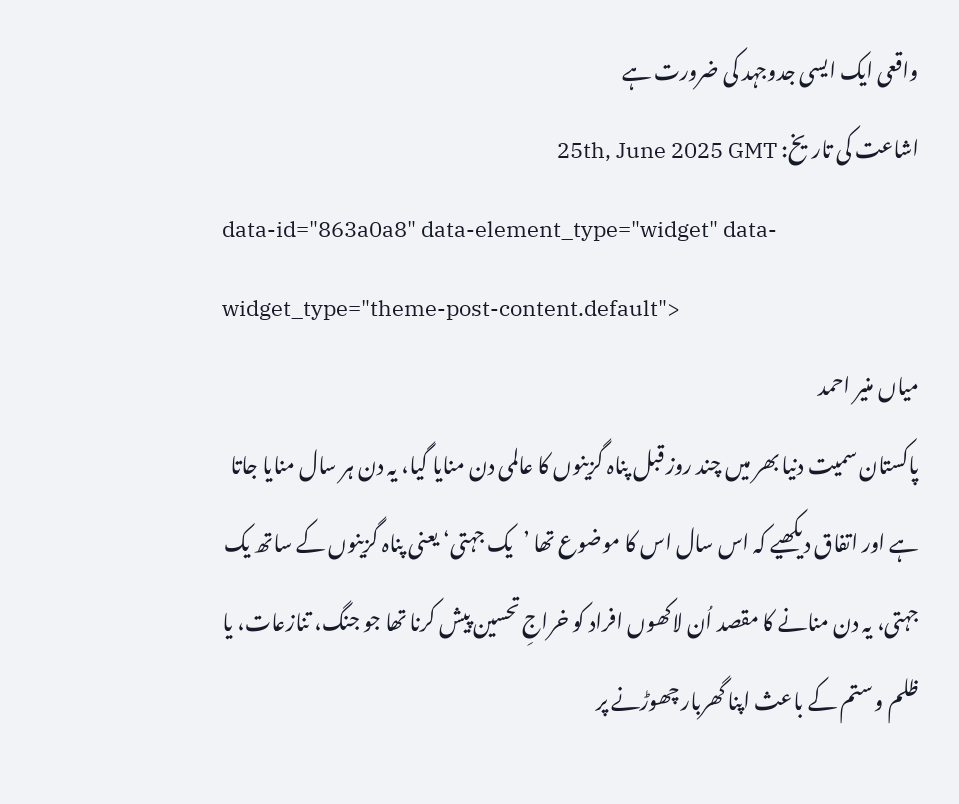واقعی ایک ایسی جدوجہد کی ضرورت ہے
اشاعت کی تاریخ: 25th, June 2025 GMT
data-id="863a0a8" data-element_type="widget" data-widget_type="theme-post-content.default">
میاں منیر احمد
پاکستان سمیت دنیا بھر میں چند روز قبل پناہ گزینوں کا عالمی دن منایا گیا، یہ دن ہر سال منایا جاتا ہے اور اتفاق دیکھیے کہ اس سال اس کا موضوع تھا ’یک جہتی‘ یعنی پناہ گزینوں کے ساتھ یک جہتی، یہ دن منانے کا مقصد اُن لاکھوں افراد کو خراجِ تحسین پیش کرنا تھا جو جنگ، تنازعات، یا ظلم و ستم کے باعث اپنا گھربار چھوڑنے پر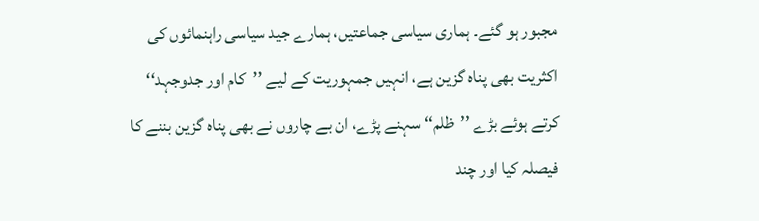مجبور ہو گئے۔ ہماری سیاسی جماعتیں، ہمارے جید سیاسی راہنمائوں کی اکثریت بھی پناہ گزین ہے، انہیں جمہوریت کے لیے ’’کام اور جدوجہد‘‘ کرتے ہوئے بڑے ’’ظلم‘‘ سہنے پڑے، ان بے چاروں نے بھی پناہ گزین بننے کا فیصلہ کیا اور چند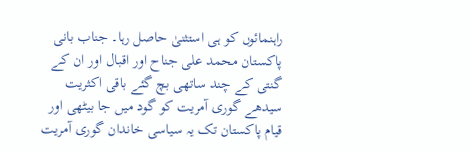راہنمائوں کو ہی استثنیٰ حاصل رہا۔ جناب بانی پاکستان محمد علی جناح اور اقبال اور ان کے گنتی کے چند ساتھی بچ گئے باقی اکثریت سیدھے گوری آمریت کو گود میں جا بیٹھی اور قیام پاکستان تک یہ سیاسی خاندان گوری آمریت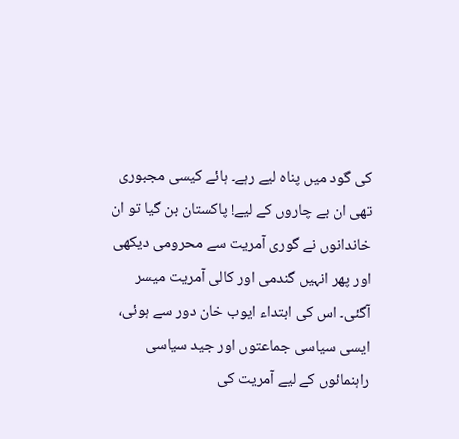کی گود میں پناہ لیے رہے۔ ہائے کیسی مجبوری تھی ان بے چاروں کے لیے! پاکستان بن گیا تو ان خاندانوں نے گوری آمریت سے محرومی دیکھی اور پھر انہیں گندمی اور کالی آمریت میسر آگئی۔ اس کی ابتداء ایوب خان دور سے ہوئی، ایسی سیاسی جماعتوں اور جید سیاسی راہنمائوں کے لیے آمریت کی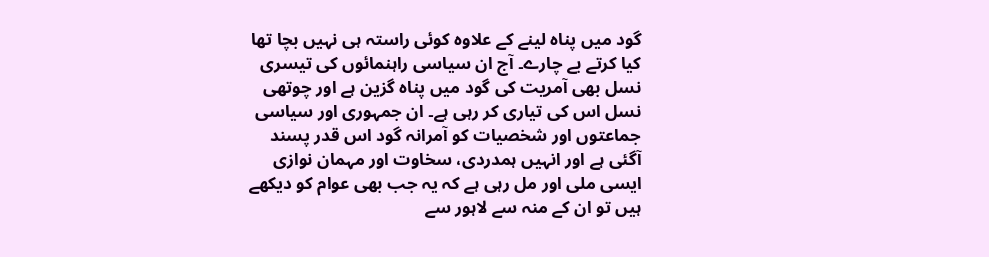گود میں پناہ لینے کے علاوہ کوئی راستہ ہی نہیں بچا تھا کیا کرتے بے چارے۔ آج ان سیاسی راہنمائوں کی تیسری نسل بھی آمریت کی گود میں پناہ گزین ہے اور چوتھی نسل اس کی تیاری کر رہی ہے۔ ان جمہوری اور سیاسی جماعتوں اور شخصیات کو آمرانہ گود اس قدر پسند آگئی ہے اور انہیں ہمدردی، سخاوت اور مہمان نوازی ایسی ملی اور مل رہی ہے کہ یہ جب بھی عوام کو دیکھے ہیں تو ان کے منہ سے لاہور سے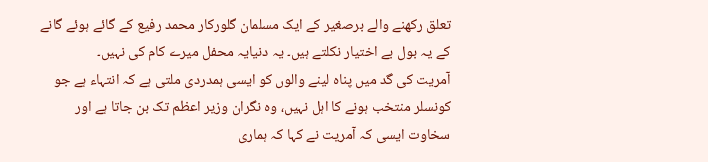تعلق رکھنے والے برصغیر کے ایک مسلمان گلورکار محمد رفیع کے گائے ہوئے گانے کے یہ بول بے اختیار نکلتے ہیں۔ یہ دنیایہ محفل میرے کام کی نہیں۔
آمریت کی گد میں پناہ لینے والوں کو ایسی ہمدردی ملتی ہے کہ انتہاء ہے جو کونسلر منتخب ہونے کا اہل نہیں، وہ نگران وزیر اعظم تک بن جاتا ہے اور سخاوت ایسی کہ آمریت نے کہا کہ ہماری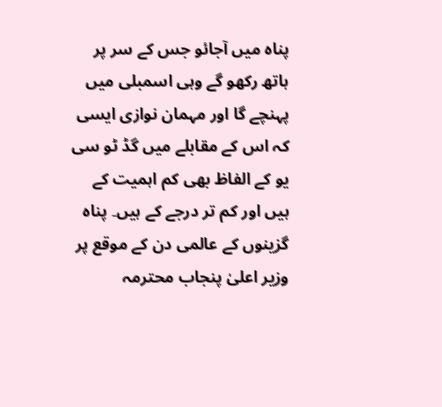پناہ میں آجائو جس کے سر پر ہاتھ رکھو گے وہی اسمبلی میں پہنچے گا اور مہمان نوازی ایسی کہ اس کے مقابلے میں گڈ ٹو سی یو کے الفاظ بھی کم اہمیت کے ہیں اور کم تر درجے کے ہیں۔ پناہ گزینوں کے عالمی دن کے موقع پر وزیر اعلیٰ پنجاب محترمہ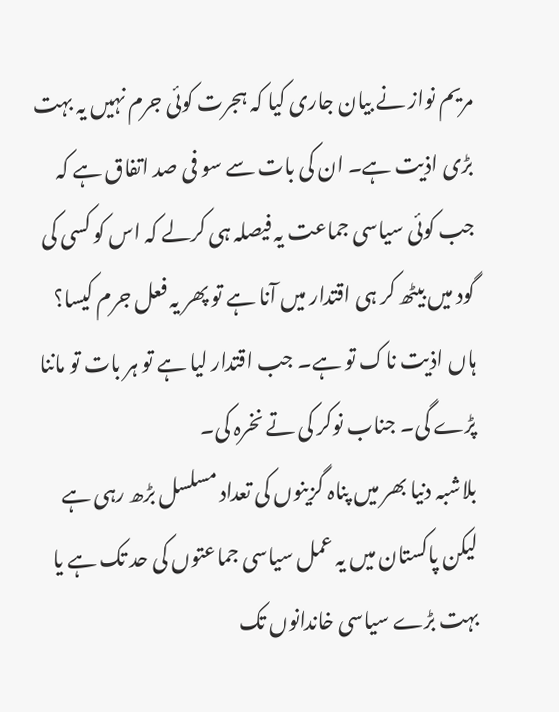مریم نواز نے بیان جاری کیا کہ ہجرت کوئی جرم نہیں یہ بہت بڑی اذیت ہے۔ ان کی بات سے سو فی صد اتفاق ہے کہ جب کوئی سیاسی جماعت یہ فیصلہ ہی کرلے کہ اس کو کسی کی گود میں بیٹھ کر ہی اقتدار میں آنا ہے تو پھر یہ فعل جرم کیسا؟ ہاں اذیت ناک تو ہے۔ جب اقتدار لیا ہے تو ہر بات تو ماننا پڑے گی۔ جناب نوکر کی تے نخرہ کی۔
بلاشبہ دنیا بھر میں پناہ گزینوں کی تعداد مسلسل بڑھ رہی ہے لیکن پاکستان میں یہ عمل سیاسی جماعتوں کی حد تک ہے یا بہت بڑے سیاسی خاندانوں تک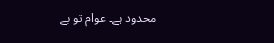محدود ہے۔ عوام تو بے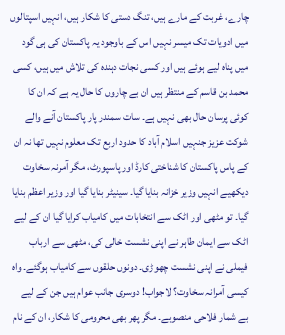چارے، غربت کے مارے ہیں، تنگ دستی کا شکار ہیں، انہیں اسپتالوں میں ادویات تک میسر نہیں اس کے باوجود یہ پاکستان کی ہی گود میں پناہ لیے ہوئے ہیں اور کسی نجات دہندہ کی تلاش میں ہیں، کسی محمد بن قاسم کے منتظر ہیں ان بے چاروں کا حال یہ ہے کہ ان کا کوئی پرسان حال بھی نہیں ہے۔ سات سمندر پار پاکستان آنے والے شوکت عزیز جنہیں اسلام آباد کا حدود اربع تک معلوم نہیں تھا نہ ان کے پاس پاکستان کا شناختی کارڈ اور پاسپورٹ، مگر آمرنہ سخاوت دیکھیے انہیں وزیر خزانہ بنایا گیا۔ سینیٹر بنایا گیا اور وزیر اعظم بنایا گیا۔ تو مٹھی اور اٹک سے انتخابات میں کامیاب کرایا گیا ان کے لیے اٹک سے ایمان طاہر نے اپنی نشست خالی کی، مٹھی سے ارباب فیملی نے اپنی نشست چھوڑی۔ دونوں حلقوں سے کامیاب ہوگئے۔ واہ کیسی آمرانہ سخاوت؟ لاجواب! دوسری جانب عوام ہیں جن کے لیے بے شمار فلاحی منصوبے۔ مگر پھر بھی محرومی کا شکار، ان کے نام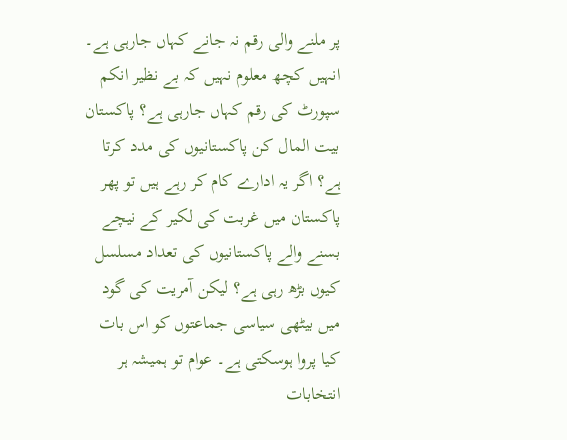پر ملنے والی رقم نہ جانے کہاں جارہی ہے۔ انہیں کچھ معلوم نہیں کہ بے نظیر انکم سپورٹ کی رقم کہاں جارہی ہے؟ پاکستان بیت المال کن پاکستانیوں کی مدد کرتا ہے؟ اگر یہ ادارے کام کر رہے ہیں تو پھر پاکستان میں غربت کی لکیر کے نیچے بسنے والے پاکستانیوں کی تعداد مسلسل کیوں بڑھ رہی ہے؟ لیکن آمریت کی گود میں بیٹھی سیاسی جماعتوں کو اس بات کیا پروا ہوسکتی ہے۔ عوام تو ہمیشہ ہر انتخابات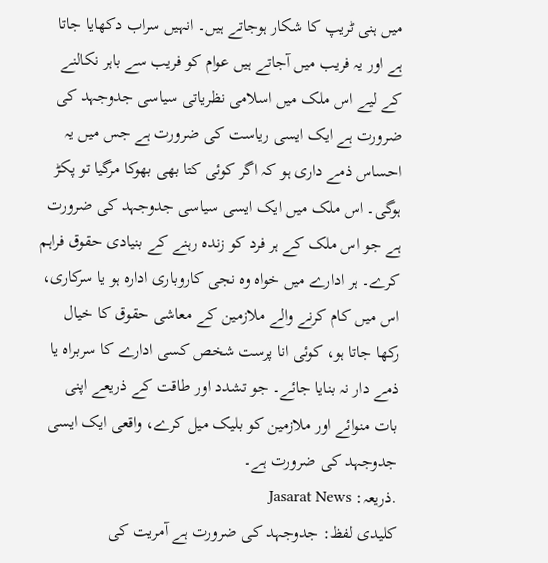میں ہنی ٹریپ کا شکار ہوجاتے ہیں۔ انہیں سراب دکھایا جاتا ہے اور یہ فریب میں آجاتے ہیں عوام کو فریب سے باہر نکالنے کے لیے اس ملک میں اسلامی نظریاتی سیاسی جدوجہد کی ضرورت ہے ایک ایسی ریاست کی ضرورت ہے جس میں یہ احساس ذمے داری ہو کہ اگر کوئی کتا بھی بھوکا مرگیا تو پکڑ ہوگی۔ اس ملک میں ایک ایسی سیاسی جدوجہد کی ضرورت ہے جو اس ملک کے ہر فرد کو زندہ رہنے کے بنیادی حقوق فراہم کرے۔ ہر ادارے میں خواہ وہ نجی کاروباری ادارہ ہو یا سرکاری، اس میں کام کرنے والے ملازمین کے معاشی حقوق کا خیال رکھا جاتا ہو، کوئی انا پرست شخص کسی ادارے کا سربراہ یا ذمے دار نہ بنایا جائے۔ جو تشدد اور طاقت کے ذریعے اپنی بات منوائے اور ملازمین کو بلیک میل کرے، واقعی ایک ایسی جدوجہد کی ضرورت ہے۔
.ذریعہ: Jasarat News
کلیدی لفظ: جدوجہد کی ضرورت ہے آمریت کی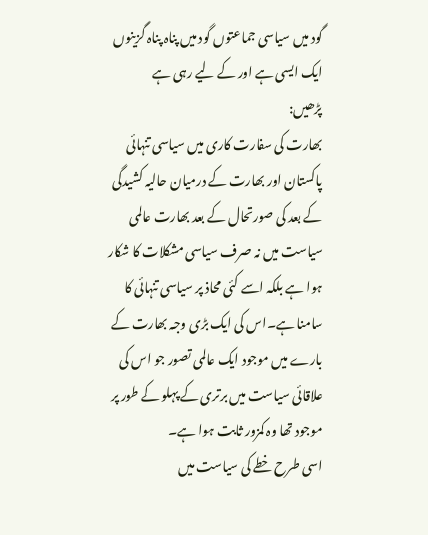گود میں سیاسی جماعتوں گود میں پناہ پناہ گزینوں ایک ایسی ہے اور کے لیے رہی ہے
پڑھیں:
بھارت کی سفارت کاری میں سیاسی تنہائی
پاکستان اور بھارت کے درمیان حالیہ کشیدگی کے بعد کی صورتحال کے بعد بھارت عالمی سیاست میں نہ صرف سیاسی مشکلات کا شکار ہوا ہے بلکہ اسے کئی محاذ پر سیاسی تنہائی کا سامنا ہے۔اس کی ایک بڑی وجہ بھارت کے بارے میں موجود ایک عالمی تصور جو اس کی علاقائی سیاست میں برتری کے پہلو کے طور پر موجود تھا وہ کمزور ثابت ہوا ہے۔
اسی طرح خطے کی سیاست میں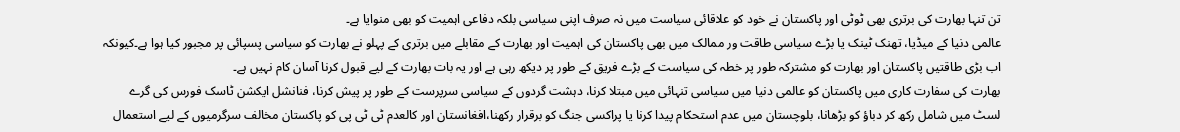تن تنہا بھارت کی برتری بھی ٹوٹی اور پاکستان نے خود کو علاقائی سیاست میں نہ صرف اپنی سیاسی بلکہ دفاعی اہمیت کو بھی منوایا ہے۔
عالمی دنیا کے میڈیا، تھنک ٹینک یا بڑے سیاسی طاقت ور ممالک میں بھی پاکستان کی اہمیت اور بھارت کے مقابلے میں برتری کے پہلو نے بھارت کو سیاسی پسپائی پر مجبور کیا ہوا ہے۔کیونکہ اب بڑی طاقتیں پاکستان اور بھارت کو مشترکہ طور پر خطہ کی سیاست کے بڑے فریق کے طور پر دیکھ رہی ہے اور یہ بات بھارت کے لیے قبول کرنا آسان کام نہیں ہے۔
بھارت کی سفارت کاری میں پاکستان کو عالمی دنیا میں سیاسی تنہائی میں مبتلا کرنا، دہشت گردوں کے سیاسی سرپرست کے طور پر پیش کرنا، فنانشل ایکشن ٹاسک فورس کی گرے لسٹ میں شامل رکھ کر دباؤ کو بڑھانا، بلوچستان میں عدم استحکام پیدا کرنا یا پراکسی جنگ کو برقرار رکھنا،افغانستان اور کالعدم ٹی ٹی پی کو پاکستان مخالف سرگرمیوں کے لیے استعمال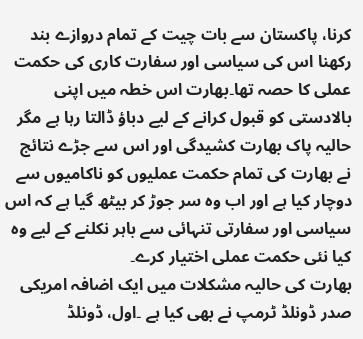کرنا، پاکستان سے بات چیت کے تمام دروازے بند رکھنا اس کی سیاسی اور سفارت کاری کی حکمت عملی کا حصہ تھا۔بھارت اس خطہ میں اپنی بالادستی کو قبول کرانے کے لیے دباؤ ڈالتا رہا ہے مگر حالیہ پاک بھارت کشیدگی اور اس سے جڑے نتائج نے بھارت کی تمام حکمت عملیوں کو ناکامیوں سے دوچار کیا ہے اور اب وہ سر جوڑ کر بیٹھ گیا ہے کہ اس سیاسی اور سفارتی تنہائی سے باہر نکلنے کے لیے وہ کیا نئی حکمت عملی اختیار کرے۔
بھارت کی حالیہ مشکلات میں ایک اضافہ امریکی صدر ڈونلڈ ٹرمپ نے بھی کیا ہے ۔اول، ڈونلڈ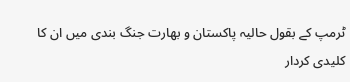ٹرمپ کے بقول حالیہ پاکستان و بھارت جنگ بندی میں ان کا کلیدی کردار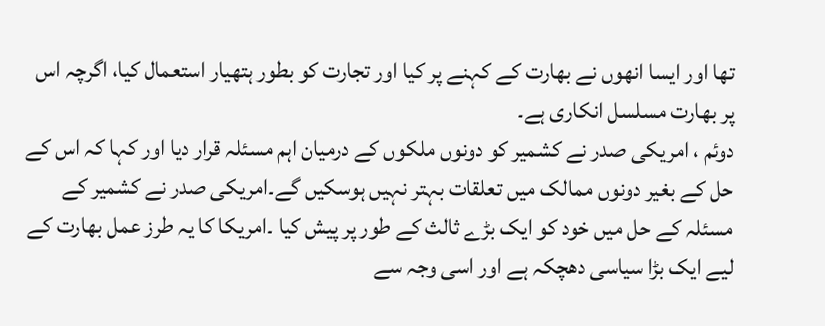تھا اور ایسا انھوں نے بھارت کے کہنے پر کیا اور تجارت کو بطور ہتھیار استعمال کیا، اگرچہ اس پر بھارت مسلسل انکاری ہے۔
دوئم ، امریکی صدر نے کشمیر کو دونوں ملکوں کے درمیان اہم مسئلہ قرار دیا اور کہا کہ اس کے حل کے بغیر دونوں ممالک میں تعلقات بہتر نہیں ہوسکیں گے۔امریکی صدر نے کشمیر کے مسئلہ کے حل میں خود کو ایک بڑے ثالث کے طور پر پیش کیا ۔امریکا کا یہ طرز عمل بھارت کے لیے ایک بڑا سیاسی دھچکہ ہے اور اسی وجہ سے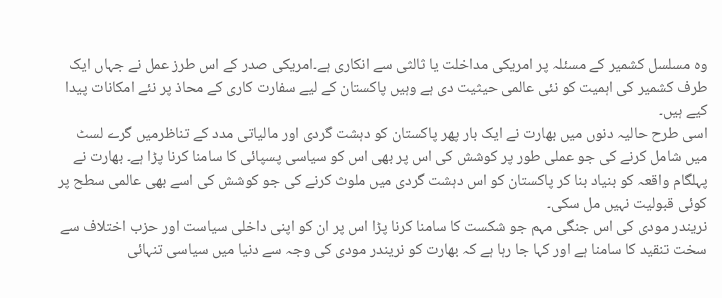وہ مسلسل کشمیر کے مسئلہ پر امریکی مداخلت یا ثالثی سے انکاری ہے۔امریکی صدر کے اس طرز عمل نے جہاں ایک طرف کشمیر کی اہمیت کو نئی عالمی حیثیت دی ہے وہیں پاکستان کے لیے سفارت کاری کے محاذ پر نئے امکانات پیدا کیے ہیں۔
اسی طرح حالیہ دنوں میں بھارت نے ایک بار پھر پاکستان کو دہشت گردی اور مالیاتی مدد کے تناظرمیں گرے لسٹ میں شامل کرنے کی جو عملی طور پر کوشش کی اس پر بھی اس کو سیاسی پسپائی کا سامنا کرنا پڑا ہے۔ بھارت نے پہلگام واقعہ کو بنیاد بنا کر پاکستان کو اس دہشت گردی میں ملوث کرنے کی جو کوشش کی اسے بھی عالمی سطح پر کوئی قبولیت نہیں مل سکی۔
نریندر مودی کی اس جنگی مہم جو شکست کا سامنا کرنا پڑا اس پر ان کو اپنی داخلی سیاست اور حزب اختلاف سے سخت تنقید کا سامنا ہے اور کہا جا رہا ہے کہ بھارت کو نریندر مودی کی وجہ سے دنیا میں سیاسی تنہائی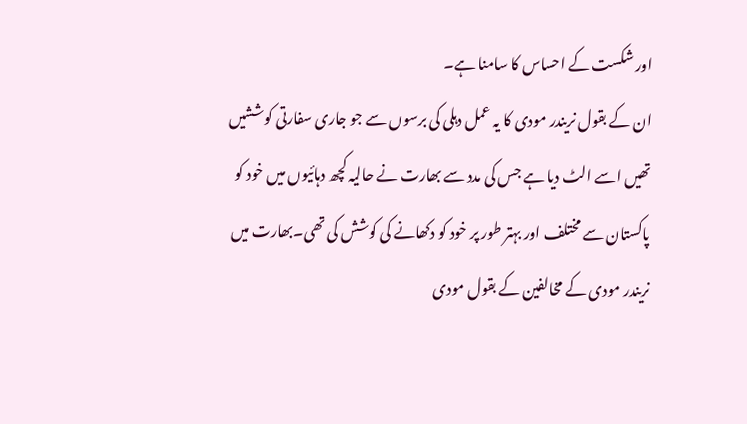اور شکست کے احساس کا سامنا ہے۔
ان کے بقول نریندر مودی کا یہ عمل دہلی کی برسوں سے جو جاری سفارتی کوششیں تھیں اسے الٹ دیا ہے جس کی مدد سے بھارت نے حالیہ کچھ دہائیوں میں خود کو پاکستان سے مختلف اور بہتر طور پر خود کو دکھانے کی کوشش کی تھی۔بھارت میں نریندر مودی کے مخالفین کے بقول مودی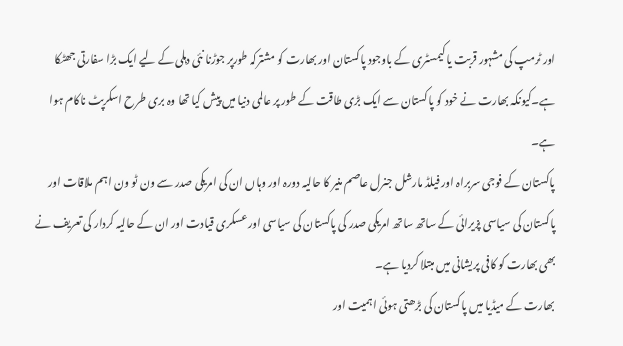اور ٹرمپ کی مشہور قربت یا کیمسٹری کے باوجود پاکستان اور بھارت کو مشترکہ طورپر جوڑنا نئی دہلی کے لیے ایک بڑا سفارتی جھٹکا ہے۔کیونکہ بھارت نے خود کو پاکستان سے ایک بڑی طاقت کے طور پر عالمی دنیا میں پیش کیا تھا وہ بری طرح اسکرپٹ ناکام ہوا ہے۔
پاکستان کے فوجی سربراہ اور فیلڈ مارشل جنرل عاصم منیر کا حالیہ دورہ اور وہاں ان کی امریکی صدر سے ون ٹو ون اہم ملاقات اور پاکستان کی سیاسی پزیرائی کے ساتھ ساتھ امریکی صدر کی پاکستان کی سیاسی اور عسکری قیادت اور ان کے حالیہ کردار کی تعریف نے بھی بھارت کو کافی پریشانی میں مبتلا کردیا ہے۔
بھارت کے میڈیا میں پاکستان کی بڑھتی ہوئی اہمیت اور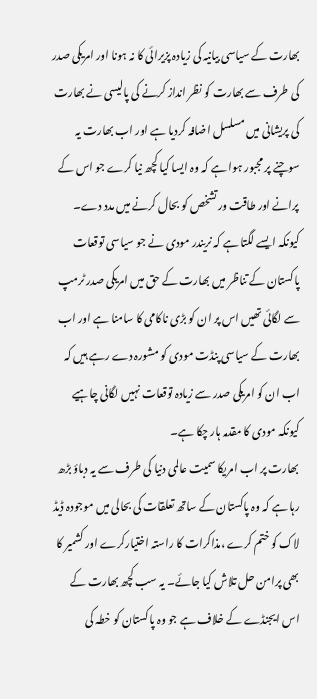بھارت کے سیاسی بیانیہ کی زیادہ پزیرائی کا نہ ہونا اور امریکی صدر کی طرف سے بھارت کو نظر انداز کرنے کی پالیسی نے بھارت کی پریشانی میں مسلسل اضافہ کردیا ہے اور اب بھارت یہ سوچنے پر مجبور ہوا ہے کہ وہ ایسا کیا کچھ نیا کرے جو اس کے پرانے اور طاقت ور تشخص کو بحال کرنے میں مدد دے۔
کیونکہ ایسے لگتا ہے کہ نریندر مودی نے جو سیاسی توقعات پاکستان کے تناظر میں بھارت کے حق میں امریکی صدر ٹرمپ سے لگائی تھیں اس پر ان کو بڑی ناکامی کا سامنا ہے اور اب بھارت کے سیاسی پنڈت مودی کو مشورہ دے رہے ہیں کہ اب ان کو امریکی صدر سے زیادہ توقعات نہیں لگانی چاہیے کیونکہ مودی کا مقدمہ ہار چکا ہے۔
بھارت پر اب امریکا سمیت عالمی دنیا کی طرف سے یہ دباؤ بڑھ رہا ہے کہ وہ پاکستان کے ساتھ تعلقات کی بحالی میں موجودہ ڈیڈ لاک کو ختم کرے ،مذاکرات کا راستہ اختیارکرے اور کشمیر کا بھی پرامن حل تلاش کیا جائے۔ یہ سب کچھ بھارت کے اس ایجنڈے کے خلاف ہے جو وہ پاکستان کو خطہ کی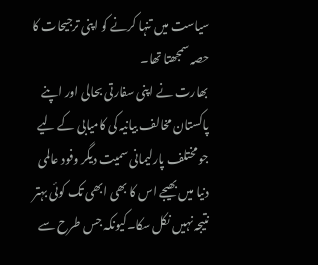سیاست میں تنہا کرنے کو اپنی ترجیحات کا حصہ سمجھتا تھا۔
بھارت نے اپنی سفارتی بحالی اور اپنے پاکستان مخالف بیانیہ کی کامیابی کے لیے جو مختلف پارلیمانی سمیت دیگر وفود عالمی دنیا میں بھیجے اس کا بھی ابھی تک کوئی بہتر نتیجہ نہیں نکل سکا۔کیونکہ جس طرح سے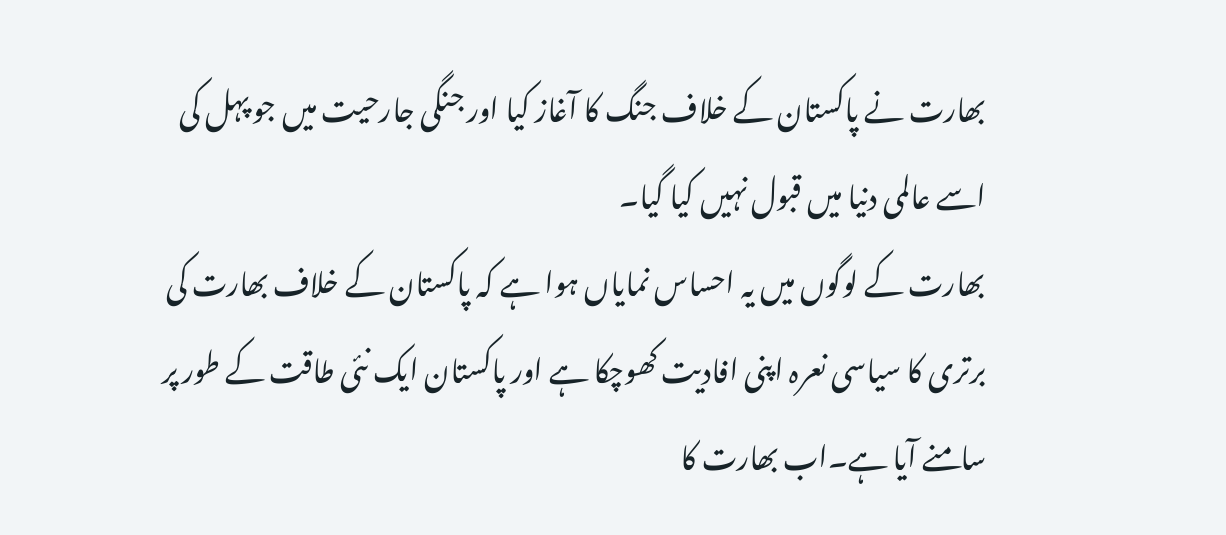بھارت نے پاکستان کے خلاف جنگ کا آغاز کیا اور جنگی جارحیت میں جو پہل کی اسے عالمی دنیا میں قبول نہیں کیا گیا۔
بھارت کے لوگوں میں یہ احساس نمایاں ہوا ہے کہ پاکستان کے خلاف بھارت کی برتری کا سیاسی نعرہ اپنی افادیت کھوچکا ہے اور پاکستان ایک نئی طاقت کے طور پر سامنے آیا ہے۔اب بھارت کا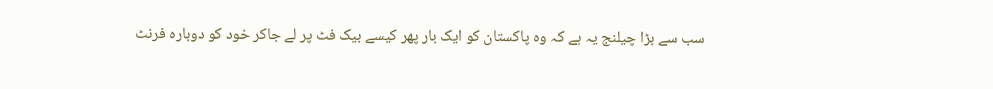سب سے بڑا چیلنج یہ ہے کہ وہ پاکستان کو ایک بار پھر کیسے بیک فٹ پر لے جاکر خود کو دوبارہ فرنٹ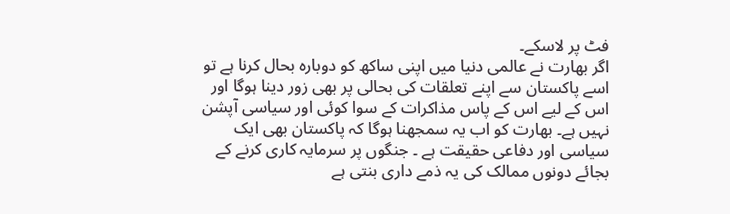فٹ پر لاسکے۔
اگر بھارت نے عالمی دنیا میں اپنی ساکھ کو دوبارہ بحال کرنا ہے تو اسے پاکستان سے اپنے تعلقات کی بحالی پر بھی زور دینا ہوگا اور اس کے لیے اس کے پاس مذاکرات کے سوا کوئی اور سیاسی آپشن نہیں ہے۔ بھارت کو اب یہ سمجھنا ہوگا کہ پاکستان بھی ایک سیاسی اور دفاعی حقیقت ہے ۔ جنگوں پر سرمایہ کاری کرنے کے بجائے دونوں ممالک کی یہ ذمے داری بنتی ہے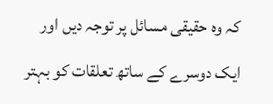کہ وہ حقیقی مسائل پر توجہ دیں اور ایک دوسرے کے ساتھ تعلقات کو بہتر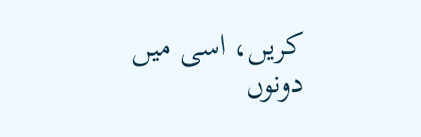کریں، اسی میں دونوں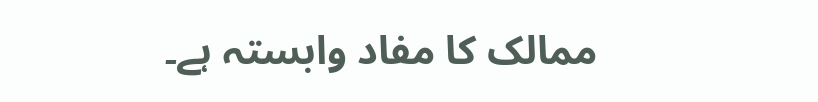ممالک کا مفاد وابستہ ہے۔